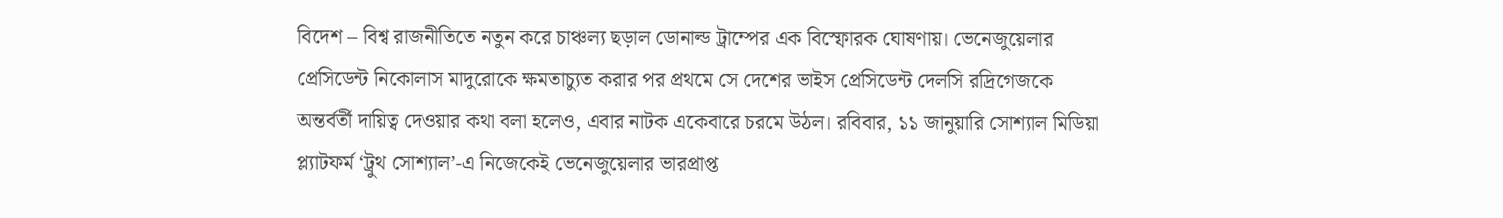বিদেশ – বিশ্ব রাজনীতিতে নতুন করে চাঞ্চল্য ছড়াল ডোনাল্ড ট্রাম্পের এক বিস্ফোরক ঘোষণায়। ভেনেজুয়েলার প্রেসিডেন্ট নিকোলাস মাদুরোকে ক্ষমতাচ্যুত করার পর প্রথমে সে দেশের ভাইস প্রেসিডেন্ট দেলসি রদ্রিগেজকে অন্তর্বর্তী দায়িত্ব দেওয়ার কথা বলা হলেও, এবার নাটক একেবারে চরমে উঠল। রবিবার, ১১ জানুয়ারি সোশ্যাল মিডিয়া প্ল্যাটফর্ম ‘ট্রুথ সোশ্যাল’-এ নিজেকেই ভেনেজুয়েলার ভারপ্রাপ্ত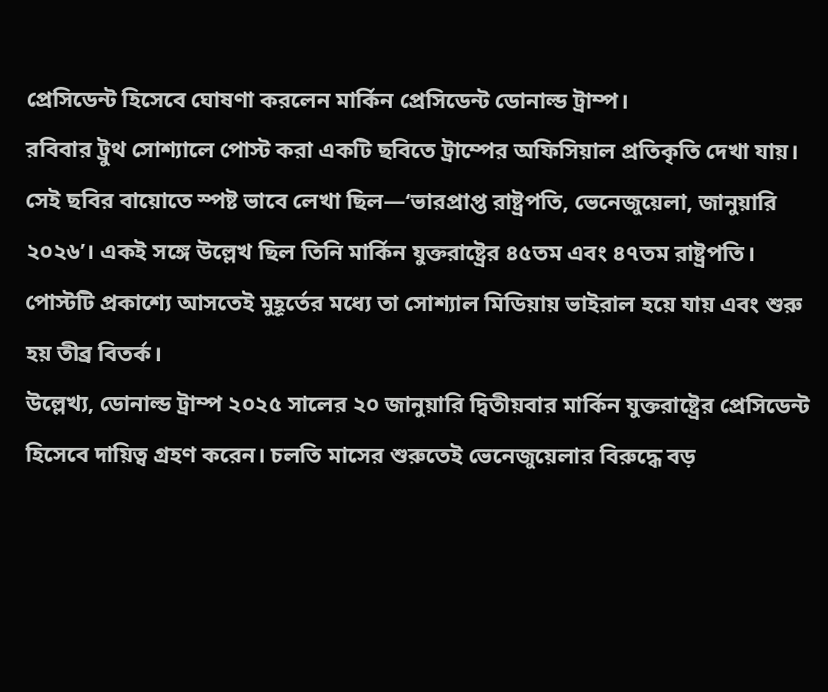প্রেসিডেন্ট হিসেবে ঘোষণা করলেন মার্কিন প্রেসিডেন্ট ডোনাল্ড ট্রাম্প।
রবিবার ট্রুথ সোশ্যালে পোস্ট করা একটি ছবিতে ট্রাম্পের অফিসিয়াল প্রতিকৃতি দেখা যায়। সেই ছবির বায়োতে স্পষ্ট ভাবে লেখা ছিল—‘ভারপ্রাপ্ত রাষ্ট্রপতি, ভেনেজুয়েলা, জানুয়ারি ২০২৬’। একই সঙ্গে উল্লেখ ছিল তিনি মার্কিন যুক্তরাষ্ট্রের ৪৫তম এবং ৪৭তম রাষ্ট্রপতি। পোস্টটি প্রকাশ্যে আসতেই মুহূর্তের মধ্যে তা সোশ্যাল মিডিয়ায় ভাইরাল হয়ে যায় এবং শুরু হয় তীব্র বিতর্ক।
উল্লেখ্য, ডোনাল্ড ট্রাম্প ২০২৫ সালের ২০ জানুয়ারি দ্বিতীয়বার মার্কিন যুক্তরাষ্ট্রের প্রেসিডেন্ট হিসেবে দায়িত্ব গ্রহণ করেন। চলতি মাসের শুরুতেই ভেনেজুয়েলার বিরুদ্ধে বড়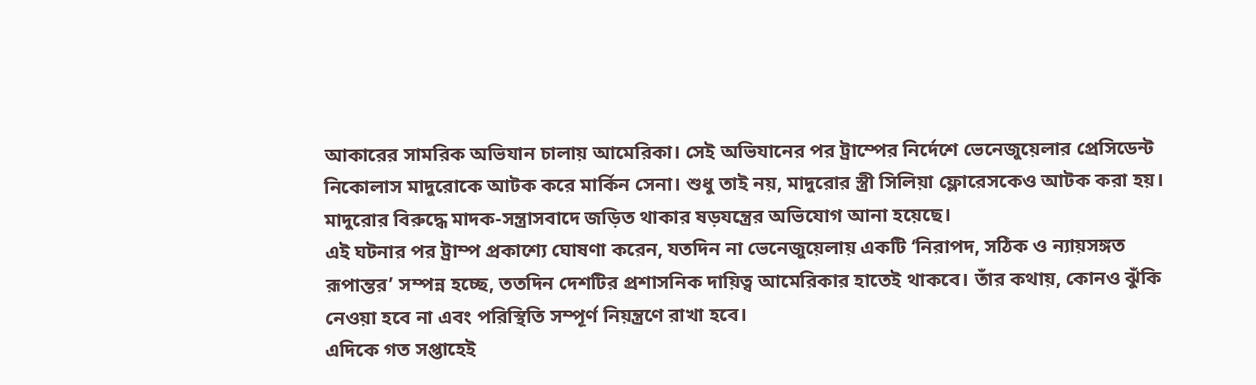আকারের সামরিক অভিযান চালায় আমেরিকা। সেই অভিযানের পর ট্রাম্পের নির্দেশে ভেনেজুয়েলার প্রেসিডেন্ট নিকোলাস মাদুরোকে আটক করে মার্কিন সেনা। শুধু তাই নয়, মাদুরোর স্ত্রী সিলিয়া ফ্লোরেসকেও আটক করা হয়। মাদুরোর বিরুদ্ধে মাদক-সন্ত্রাসবাদে জড়িত থাকার ষড়যন্ত্রের অভিযোগ আনা হয়েছে।
এই ঘটনার পর ট্রাম্প প্রকাশ্যে ঘোষণা করেন, যতদিন না ভেনেজুয়েলায় একটি ‘নিরাপদ, সঠিক ও ন্যায়সঙ্গত রূপান্তর’ সম্পন্ন হচ্ছে, ততদিন দেশটির প্রশাসনিক দায়িত্ব আমেরিকার হাতেই থাকবে। তাঁর কথায়, কোনও ঝুঁকি নেওয়া হবে না এবং পরিস্থিতি সম্পূর্ণ নিয়ন্ত্রণে রাখা হবে।
এদিকে গত সপ্তাহেই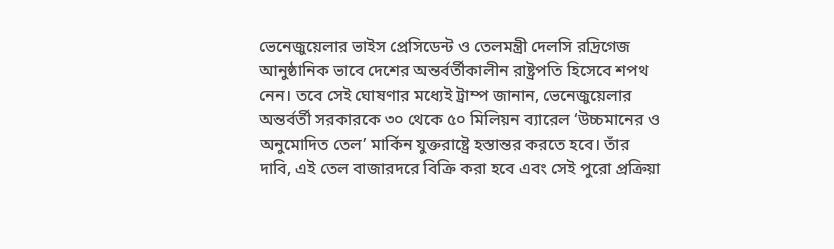ভেনেজুয়েলার ভাইস প্রেসিডেন্ট ও তেলমন্ত্রী দেলসি রদ্রিগেজ আনুষ্ঠানিক ভাবে দেশের অন্তর্বর্তীকালীন রাষ্ট্রপতি হিসেবে শপথ নেন। তবে সেই ঘোষণার মধ্যেই ট্রাম্প জানান, ভেনেজুয়েলার অন্তর্বর্তী সরকারকে ৩০ থেকে ৫০ মিলিয়ন ব্যারেল ‘উচ্চমানের ও অনুমোদিত তেল’ মার্কিন যুক্তরাষ্ট্রে হস্তান্তর করতে হবে। তাঁর দাবি, এই তেল বাজারদরে বিক্রি করা হবে এবং সেই পুরো প্রক্রিয়া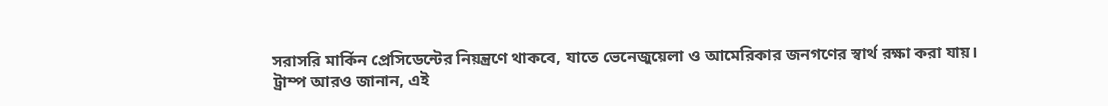সরাসরি মার্কিন প্রেসিডেন্টের নিয়ন্ত্রণে থাকবে, যাতে ভেনেজুয়েলা ও আমেরিকার জনগণের স্বার্থ রক্ষা করা যায়।
ট্রাম্প আরও জানান, এই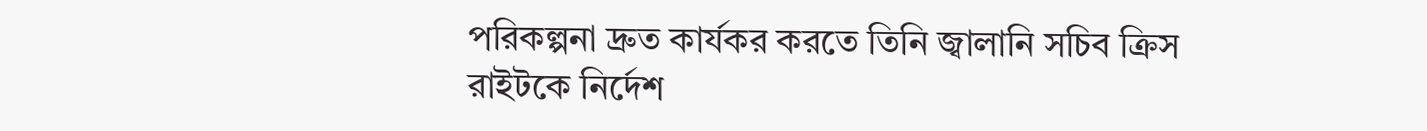পরিকল্পনা দ্রুত কার্যকর করতে তিনি জ্বালানি সচিব ক্রিস রাইটকে নির্দেশ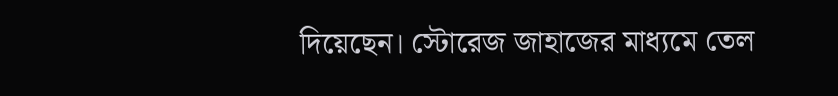দিয়েছেন। স্টোরেজ জাহাজের মাধ্যমে তেল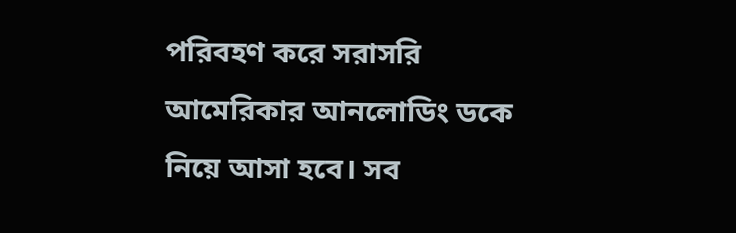পরিবহণ করে সরাসরি আমেরিকার আনলোডিং ডকে নিয়ে আসা হবে। সব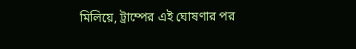মিলিয়ে, ট্রাম্পের এই ঘোষণার পর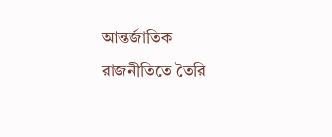আন্তর্জাতিক রাজনীতিতে তৈরি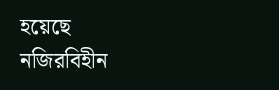হয়েছে নজিরবিহীন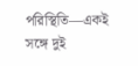পরিস্থিতি—একই সঙ্গে দুই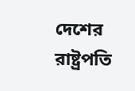দেশের রাষ্ট্রপতি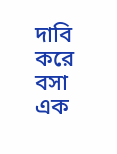দাবি করে বসা এক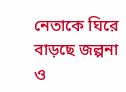নেতাকে ঘিরে বাড়ছে জল্পনা ও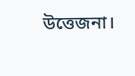উত্তেজনা।